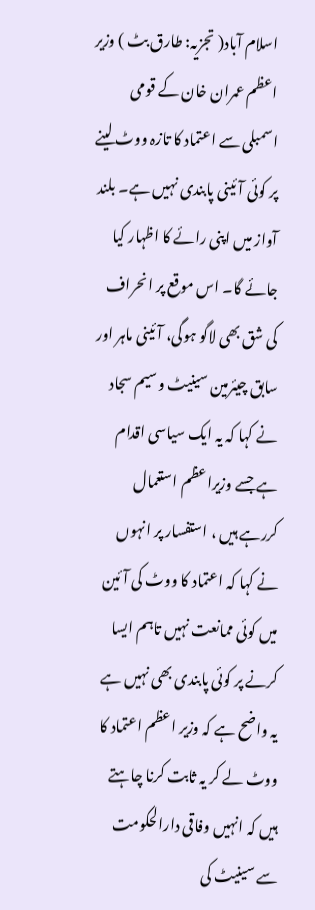اسلام آباد( تجزیہ: طارق بٹ ) وزیر اعظم عمران خان کے قومی اسمبلی سے اعتماد کا تازہ ووٹ لینے پر کوئی آئینی پابندی نہیں ہے۔ بلند آواز میں اپنی رائے کا اظہار کیا جائے گا۔ اس موقع پر انحراف کی شق بھی لاگو ہوگی، آئینی ماہر اور سابق چیئرمین سینیٹ وسیم سجاد نے کہا کہ یہ ایک سیاسی اقدام ہے جسے وزیراعظم استعمال کررہے ہیں ، استفسار پر انہوں نے کہا کہ اعتماد کا ووٹ کی آئین میں کوئی ممانعت نہیں تاہم ایسا کرنے پر کوئی پابندی بھی نہیں ہے
یہ واضح ہے کہ وزیر اعظم اعتماد کا ووٹ لے کر یہ ثابت کرنا چاہتے ہیں کہ انہیں وفاقی دارالحکومت سے سینیٹ کی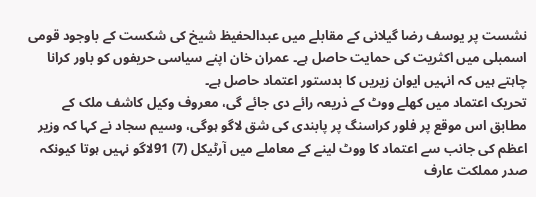نشست پر یوسف رضا گیلانی کے مقابلے میں عبدالحفیظ شیخ کی شکست کے باوجود قومی اسمبلی میں اکثریت کی حمایت حاصل ہے۔ عمران خان اپنے سیاسی حریفوں کو باور کرانا چاہتے ہیں کہ انہیں ایوان زیریں کا بدستور اعتماد حاصل ہے۔
تحریک اعتماد میں کھلے ووٹ کے ذریعہ رائے دی جائے گی، معروف وکیل کاشف ملک کے مطابق اس موقع پر فلور کراسنگ پر پابندی کی شق لاگو ہوگی، وسیم سجاد نے کہا کہ وزیر اعظم کی جانب سے اعتماد کا ووٹ لینے کے معاملے میں آرٹیکل (7) 91لاگو نہیں ہوتا کیونکہ صدر مملکت عارف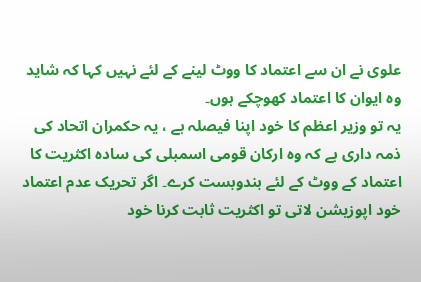علوی نے ان سے اعتماد کا ووٹ لینے کے لئے نہیں کہا کہ شاید وہ ایوان کا اعتماد کھوچکے ہوں۔
یہ تو وزیر اعظم کا خود اپنا فیصلہ ہے ، یہ حکمران اتحاد کی ذمہ داری ہے کہ وہ ارکان قومی اسمبلی کی سادہ اکثریت کا اعتماد کے ووٹ کے لئے بندوبست کرے۔ اگر تحریک عدم اعتماد خود اپوزیشن لاتی تو اکثریت ثابت کرنا خود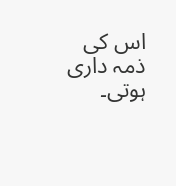اس کی ذمہ داری ہوتی۔